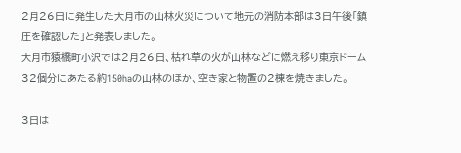2月26日に発生した大月市の山林火災について地元の消防本部は3日午後「鎮圧を確認した」と発表しました。
大月市猿橋町小沢では2月26日、枯れ草の火が山林などに燃え移り東京ドーム32個分にあたる約150haの山林のほか、空き家と物置の2棟を焼きました。

3日は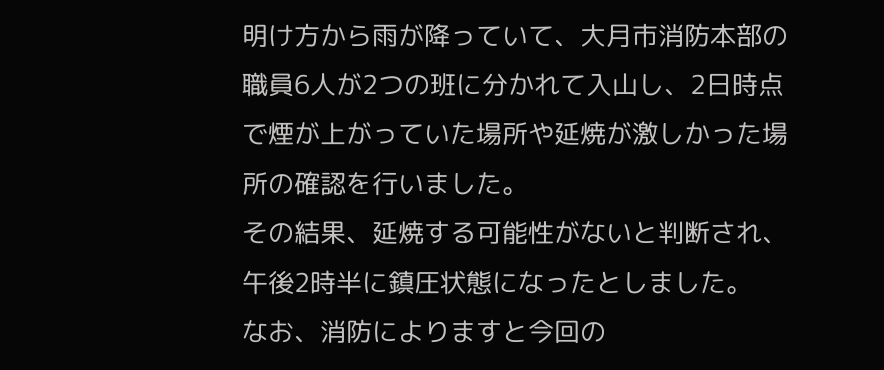明け方から雨が降っていて、大月市消防本部の職員6人が2つの班に分かれて入山し、2日時点で煙が上がっていた場所や延焼が激しかった場所の確認を行いました。
その結果、延焼する可能性がないと判断され、午後2時半に鎮圧状態になったとしました。
なお、消防によりますと今回の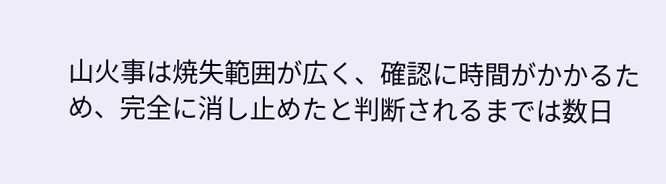山火事は焼失範囲が広く、確認に時間がかかるため、完全に消し止めたと判断されるまでは数日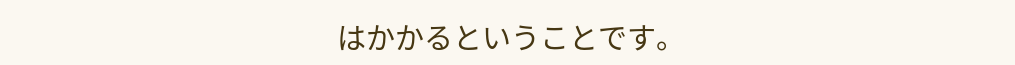はかかるということです。